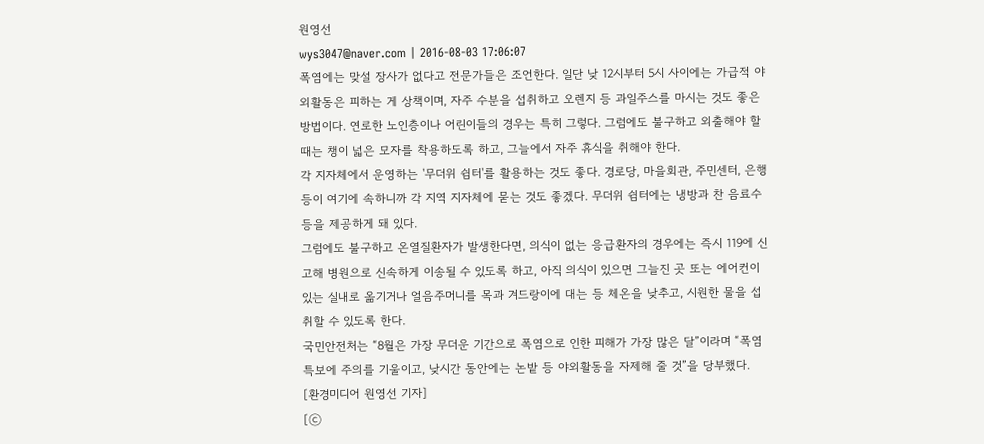원영선
wys3047@naver.com | 2016-08-03 17:06:07
폭염에는 맞설 장사가 없다고 전문가들은 조언한다. 일단 낮 12시부터 5시 사이에는 가급적 야외활동은 피하는 게 상책이며, 자주 수분을 섭취하고 오렌지 등 과일주스를 마시는 것도 좋은 방법이다. 연로한 노인층이나 어린이들의 경우는 특히 그렇다. 그럼에도 불구하고 외출해야 할 때는 챙이 넓은 모자를 착용하도록 하고, 그늘에서 자주 휴식을 취해야 한다.
각 지자체에서 운영하는 '무더위 쉼터'를 활용하는 것도 좋다. 경로당, 마을회관, 주민센터, 은행 등이 여기에 속하니까 각 지역 지자체에 묻는 것도 좋겠다. 무더위 쉼터에는 냉방과 찬 음료수 등을 제공하게 돼 있다.
그럼에도 불구하고 온열질환자가 발생한다면, 의식이 없는 응급환자의 경우에는 즉시 119에 신고해 병원으로 신속하게 이송될 수 있도록 하고, 아직 의식이 있으면 그늘진 곳 또는 에어컨이 있는 실내로 옮기거나 얼음주머니를 목과 겨드랑이에 대는 등 체온을 낮추고, 시원한 물을 섭취할 수 있도록 한다.
국민안전처는 “8월은 가장 무더운 기간으로 폭염으로 인한 피해가 가장 많은 달”이라며 “폭염특보에 주의를 기울이고, 낮시간 동안에는 논밭 등 야외활동을 자제해 줄 것”을 당부했다.
[환경미디어 원영선 기자]
[ⓒ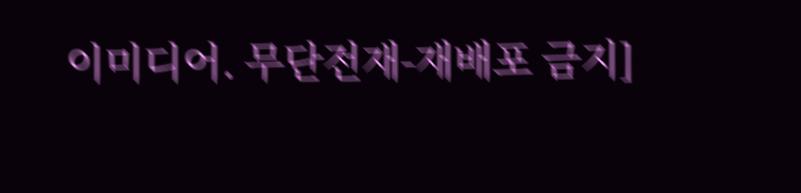이미디어. 무단전재-재배포 금지]